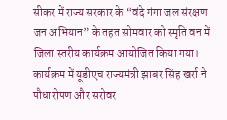सीकर में राज्य सरकार के “वंदे गंगा जल संरक्षण जन अभियान” के तहत सोमवार को स्मृति वन में जिला स्तरीय कार्यक्रम आयोजित किया गया। कार्यक्रम में यूडीएच राज्यमंत्री झाबर सिंह खर्रा ने पौधारोपण और सरोवर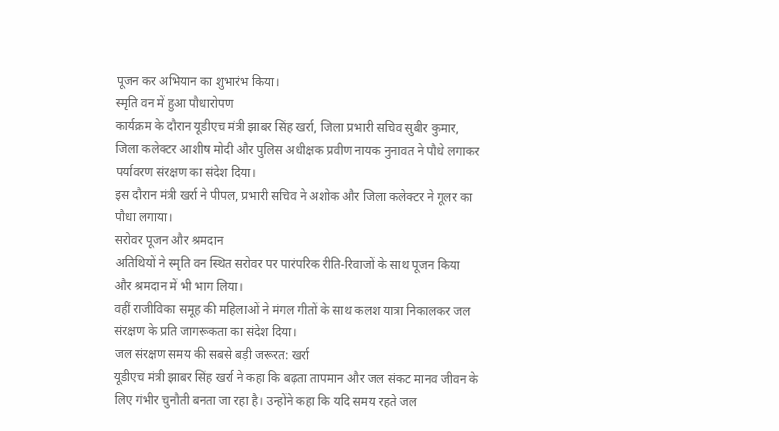पूजन कर अभियान का शुभारंभ किया।
स्मृति वन में हुआ पौधारोपण
कार्यक्रम के दौरान यूडीएच मंत्री झाबर सिंह खर्रा, जिला प्रभारी सचिव सुबीर कुमार, जिला कलेक्टर आशीष मोदी और पुलिस अधीक्षक प्रवीण नायक नुनावत ने पौधे लगाकर पर्यावरण संरक्षण का संदेश दिया।
इस दौरान मंत्री खर्रा ने पीपल, प्रभारी सचिव ने अशोक और जिला कलेक्टर ने गूलर का पौधा लगाया।
सरोवर पूजन और श्रमदान
अतिथियों ने स्मृति वन स्थित सरोवर पर पारंपरिक रीति-रिवाजों के साथ पूजन किया और श्रमदान में भी भाग लिया।
वहीं राजीविका समूह की महिलाओं ने मंगल गीतों के साथ कलश यात्रा निकालकर जल संरक्षण के प्रति जागरूकता का संदेश दिया।
जल संरक्षण समय की सबसे बड़ी जरूरत: खर्रा
यूडीएच मंत्री झाबर सिंह खर्रा ने कहा कि बढ़ता तापमान और जल संकट मानव जीवन के लिए गंभीर चुनौती बनता जा रहा है। उन्होंने कहा कि यदि समय रहते जल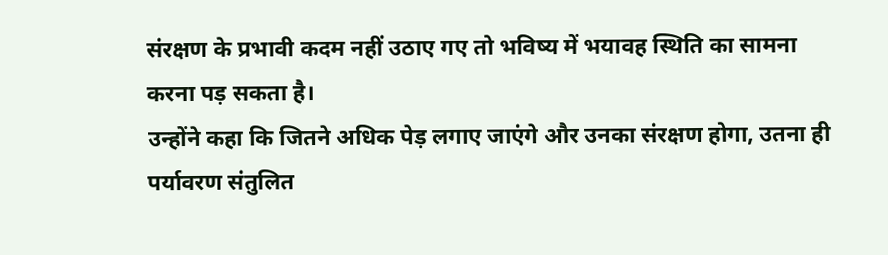संरक्षण के प्रभावी कदम नहीं उठाए गए तो भविष्य में भयावह स्थिति का सामना करना पड़ सकता है।
उन्होंने कहा कि जितने अधिक पेड़ लगाए जाएंगे और उनका संरक्षण होगा, उतना ही पर्यावरण संतुलित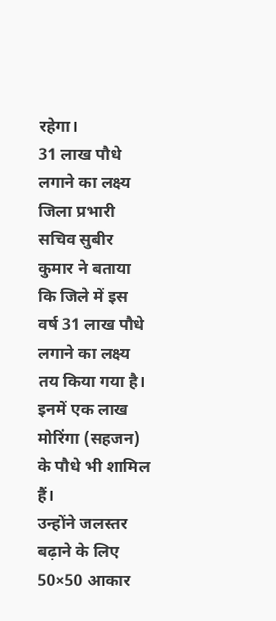रहेगा।
31 लाख पौधे लगाने का लक्ष्य
जिला प्रभारी सचिव सुबीर कुमार ने बताया कि जिले में इस वर्ष 31 लाख पौधे लगाने का लक्ष्य तय किया गया है। इनमें एक लाख मोरिंगा (सहजन) के पौधे भी शामिल हैं।
उन्होंने जलस्तर बढ़ाने के लिए 50×50 आकार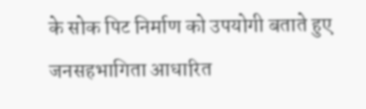के सोक पिट निर्माण को उपयोगी बताते हुए जनसहभागिता आधारित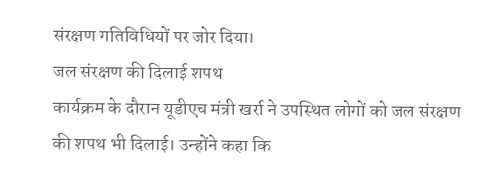संरक्षण गतिविधियों पर जोर दिया।
जल संरक्षण की दिलाई शपथ
कार्यक्रम के दौरान यूडीएच मंत्री खर्रा ने उपस्थित लोगों को जल संरक्षण की शपथ भी दिलाई। उन्होंने कहा कि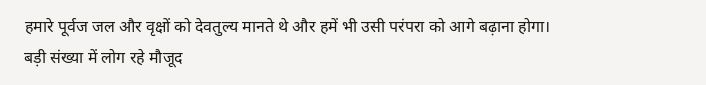हमारे पूर्वज जल और वृक्षों को देवतुल्य मानते थे और हमें भी उसी परंपरा को आगे बढ़ाना होगा।
बड़ी संख्या में लोग रहे मौजूद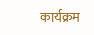कार्यक्रम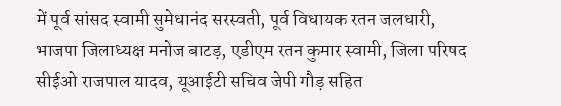में पूर्व सांसद स्वामी सुमेधानंद सरस्वती, पूर्व विधायक रतन जलधारी, भाजपा जिलाध्यक्ष मनोज बाटड़, एडीएम रतन कुमार स्वामी, जिला परिषद सीईओ राजपाल यादव, यूआईटी सचिव जेपी गौड़ सहित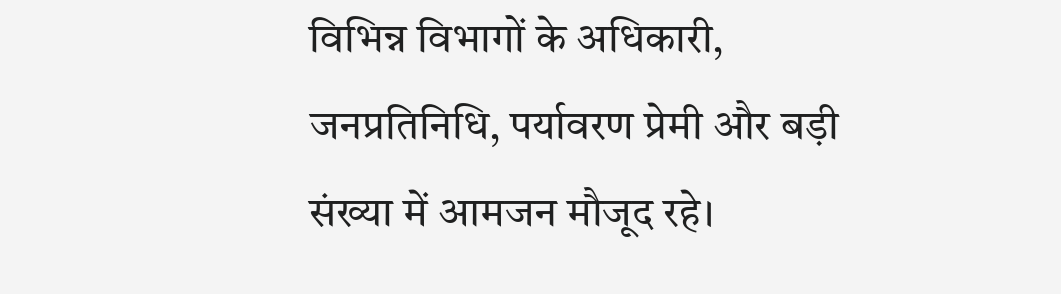विभिन्न विभागों के अधिकारी, जनप्रतिनिधि, पर्यावरण प्रेमी और बड़ी संख्या में आमजन मौजूद रहे।